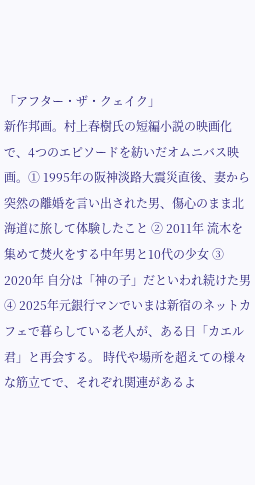「アフター・ザ・クェイク」
新作邦画。村上春樹氏の短編小説の映画化で、4つのエピソードを紡いだオムニバス映画。① 1995年の阪神淡路大震災直後、妻から突然の離婚を言い出された男、傷心のまま北海道に旅して体験したこと ② 2011年 流木を集めて焚火をする中年男と10代の少女 ③ 2020年 自分は「神の子」だといわれ続けた男 ④ 2025年元銀行マンでいまは新宿のネットカフェで暮らしている老人が、ある日「カエル君」と再会する。 時代や場所を超えての様々な筋立てで、それぞれ関連があるよ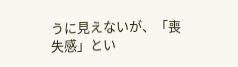うに見えないが、「喪失感」とい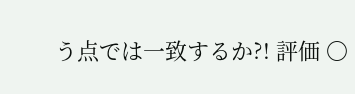う点では一致するか?! 評価 〇